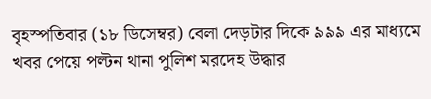বৃহস্পতিবার (১৮ ডিসেম্বর) বেলা দেড়টার দিকে ৯৯৯ এর মাধ্যমে খবর পেয়ে পল্টন থানা পুলিশ মরদেহ উদ্ধার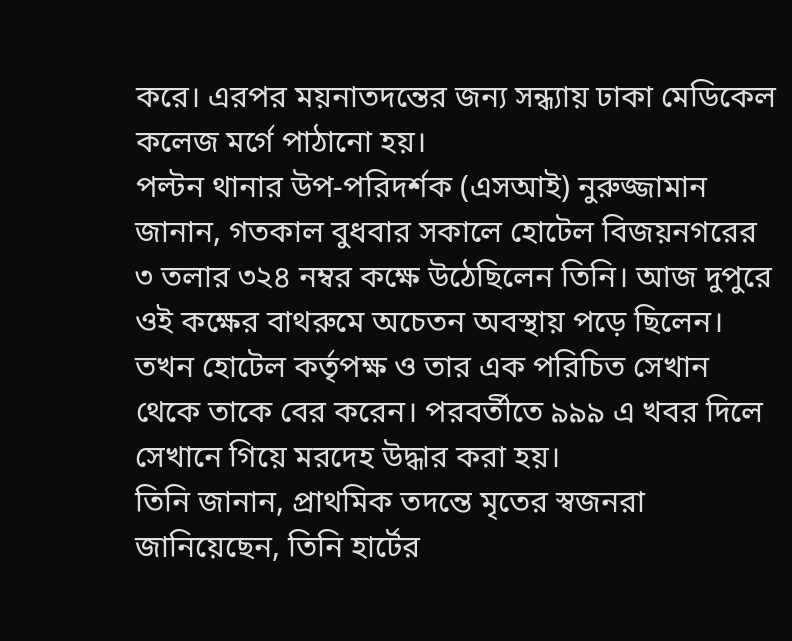করে। এরপর ময়নাতদন্তের জন্য সন্ধ্যায় ঢাকা মেডিকেল কলেজ মর্গে পাঠানো হয়।
পল্টন থানার উপ-পরিদর্শক (এসআই) নুরুজ্জামান জানান, গতকাল বুধবার সকালে হোটেল বিজয়নগরের ৩ তলার ৩২৪ নম্বর কক্ষে উঠেছিলেন তিনি। আজ দুপুরে ওই কক্ষের বাথরুমে অচেতন অবস্থায় পড়ে ছিলেন। তখন হোটেল কর্তৃপক্ষ ও তার এক পরিচিত সেখান থেকে তাকে বের করেন। পরবর্তীতে ৯৯৯ এ খবর দিলে সেখানে গিয়ে মরদেহ উদ্ধার করা হয়।
তিনি জানান, প্রাথমিক তদন্তে মৃতের স্বজনরা জানিয়েছেন, তিনি হার্টের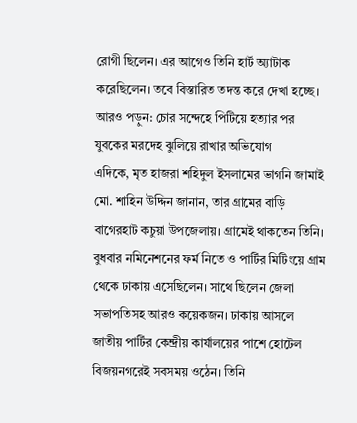রোগী ছিলেন। এর আগেও তিনি হার্ট অ্যাটাক করেছিলেন। তবে বিস্তারিত তদন্ত করে দেখা হচ্ছে।
আরও পড়ুন: চোর সন্দেহে পিটিয়ে হত্যার পর যুবকের মরদেহ ঝুলিয়ে রাখার অভিযোগ
এদিকে, মৃত হাজরা শহিদুল ইসলামের ভাগনি জামাই মো. শাহিন উদ্দিন জানান, তার গ্রামের বাড়ি বাগেরহাট কচুয়া উপজেলায়। গ্রামেই থাকতেন তিনি। বুধবার নমিনেশনের ফর্ম নিতে ও পার্টির মিটিংয়ে গ্রাম থেকে ঢাকায় এসেছিলেন। সাথে ছিলেন জেলা সভাপতিসহ আরও কয়েকজন। ঢাকায় আসলে জাতীয় পার্টির কেন্দ্রীয় কার্যালয়ের পাশে হোটেল বিজয়নগরেই সবসময় ওঠেন। তিনি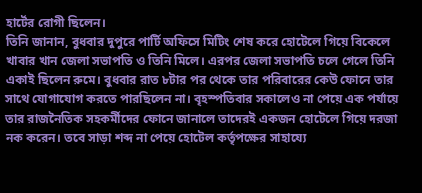হার্টের রোগী ছিলেন।
তিনি জানান, বুধবার দুপুরে পার্টি অফিসে মিটিং শেষ করে হোটেলে গিয়ে বিকেলে খাবার খান জেলা সভাপতি ও তিনি মিলে। এরপর জেলা সভাপতি চলে গেলে তিনি একাই ছিলেন রুমে। বুধবার রাত ৮টার পর থেকে তার পরিবারের কেউ ফোনে তার সাথে যোগাযোগ করতে পারছিলেন না। বৃহস্পতিবার সকালেও না পেয়ে এক পর্যায়ে তার রাজনৈতিক সহকর্মীদের ফোনে জানালে তাদেরই একজন হোটেলে গিয়ে দরজা নক করেন। তবে সাড়া শব্দ না পেয়ে হোটেল কর্তৃপক্ষের সাহায্যে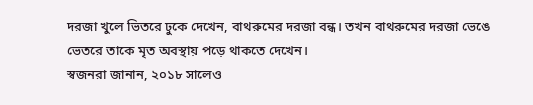দরজা খুলে ভিতরে ঢুকে দেখেন, বাথরুমের দরজা বন্ধ। তখন বাথরুমের দরজা ভেঙে ভেতরে তাকে মৃত অবস্থায় পড়ে থাকতে দেখেন।
স্বজনরা জানান, ২০১৮ সালেও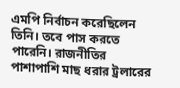এমপি নির্বাচন করেছিলেন তিনি। তবে পাস করতে পারেনি। রাজনীতির পাশাপাশি মাছ ধরার ট্রলারের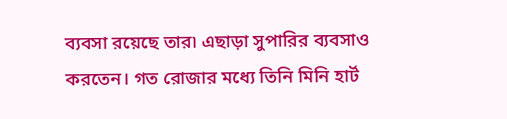ব্যবসা রয়েছে তার৷ এছাড়া সুপারির ব্যবসাও করতেন। গত রোজার মধ্যে তিনি মিনি হার্ট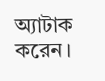অ্যাটাক করেন।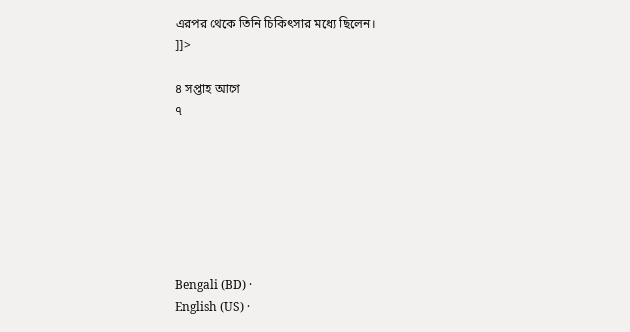এরপর থেকে তিনি চিকিৎসার মধ্যে ছিলেন।
]]>

৪ সপ্তাহ আগে
৭







Bengali (BD) ·
English (US) ·